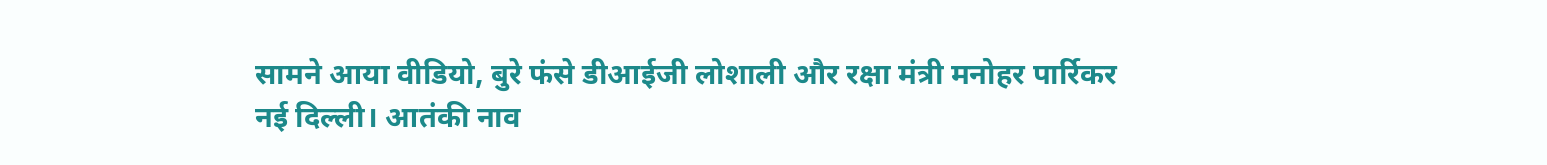सामने आया वीडियो, बुरे फंसे डीआईजी लोशाली और रक्षा मंत्री मनोहर पार्रिकर
नई दिल्ली। आतंकी नाव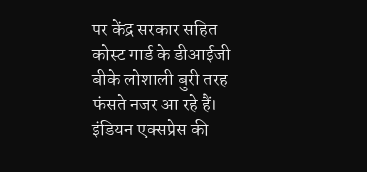पर केंद्र सरकार सहित कोस्ट गार्ड के डीआईजी बीके लोशाली बुरी तरह फंसते नजर आ रहे हैं। इंडियन एक्सप्रेस की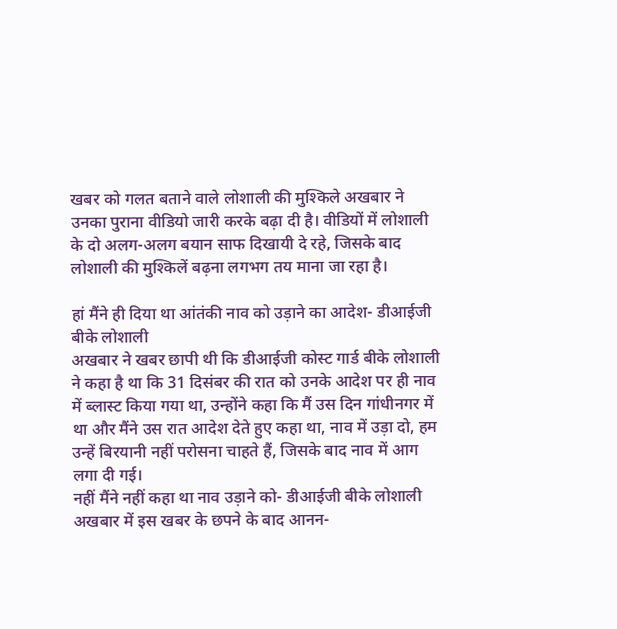खबर को गलत बताने वाले लोशाली की मुश्किले अखबार ने उनका पुराना वीडियो जारी करके बढ़ा दी है। वीडियों में लोशाली के दो अलग-अलग बयान साफ दिखायी दे रहे, जिसके बाद लोशाली की मुश्किलें बढ़ना लगभग तय माना जा रहा है।

हां मैंने ही दिया था आंतंकी नाव को उड़ाने का आदेश- डीआईजी बीके लोशाली
अखबार ने खबर छापी थी कि डीआईजी कोस्ट गार्ड बीके लोशाली ने कहा है था कि 31 दिसंबर की रात को उनके आदेश पर ही नाव में ब्लास्ट किया गया था, उन्होंने कहा कि मैं उस दिन गांधीनगर में था और मैंने उस रात आदेश देते हुए कहा था, नाव में उड़ा दो, हम उन्हें बिरयानी नहीं परोसना चाहते हैं, जिसके बाद नाव में आग लगा दी गई।
नहीं मैंने नहीं कहा था नाव उड़ाने को- डीआईजी बीके लोशाली
अखबार में इस खबर के छपने के बाद आनन-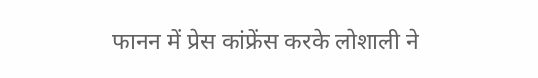फानन में प्रेस कांफ्रेंस करके लोशाली ने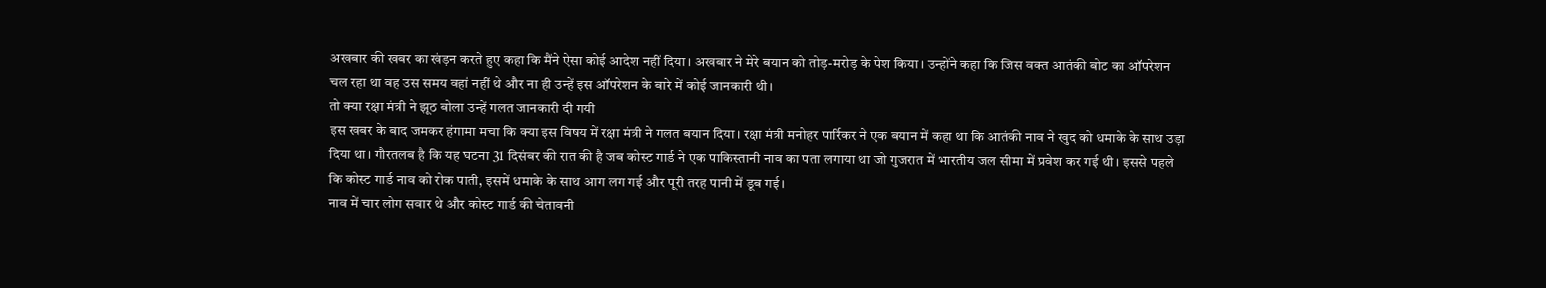अखबार की खबर का खंड़न करते हुए कहा कि मैंने ऐसा कोई आदेश नहीं दिया। अखबार ने मेरे बयान को तोड़-मरोड़ के पेश किया। उन्होंने कहा कि जिस वक्त आतंकी बोट का ऑपरेशन चल रहा था वह उस समय वहां नहीं थे और ना ही उन्हें इस ऑपरेशन के बारे में कोई जानकारी थी।
तो क्या रक्षा मंत्री ने झूठ बोला उन्हें गलत जानकारी दी गयी
इस खबर के बाद जमकर हंगामा मचा कि क्या इस विषय में रक्षा मंत्री ने गलत बयान दिया। रक्षा मंत्री मनोहर पार्रिकर ने एक बयान में कहा था कि आतंकी नाव ने खुद को धमाके के साथ उड़ा दिया था। गौरतलब है कि यह घटना 31 दिसंबर की रात की है जब कोस्ट गार्ड ने एक पाकिस्तानी नाव का पता लगाया था जो गुजरात में भारतीय जल सीमा में प्रवेश कर गई थी। इससे पहले कि कोस्ट गार्ड नाव को रोक पाती, इसमें धमाके के साथ आग लग गई और पूरी तरह पानी में डूब गई।
नाव में चार लोग सवार थे और कोस्ट गार्ड की चेतावनी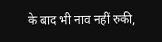के बाद भी नाव नहीं रुकी,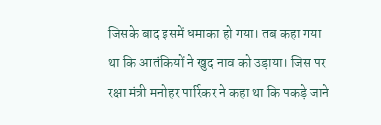जिसके बाद इसमें धमाका हो गया। तब कहा गया था कि आतंकियों ने खुद नाव को उड़ाया। जिस पर रक्षा मंत्री मनोहर पार्रिकर ने कहा था कि पकड़े जाने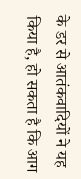के डर से आतंकवादियों ने यह किया है, हो सकता है कि आग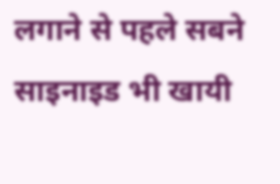लगाने से पहले सबने साइनाइड भी खायी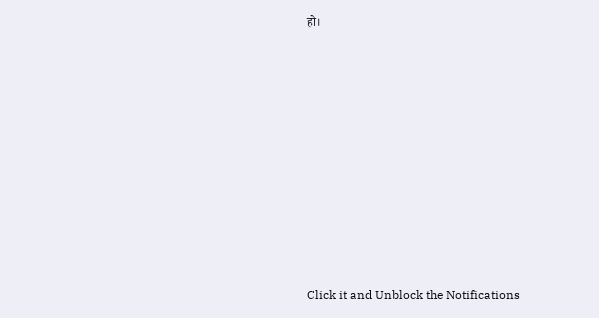हो।












Click it and Unblock the Notifications